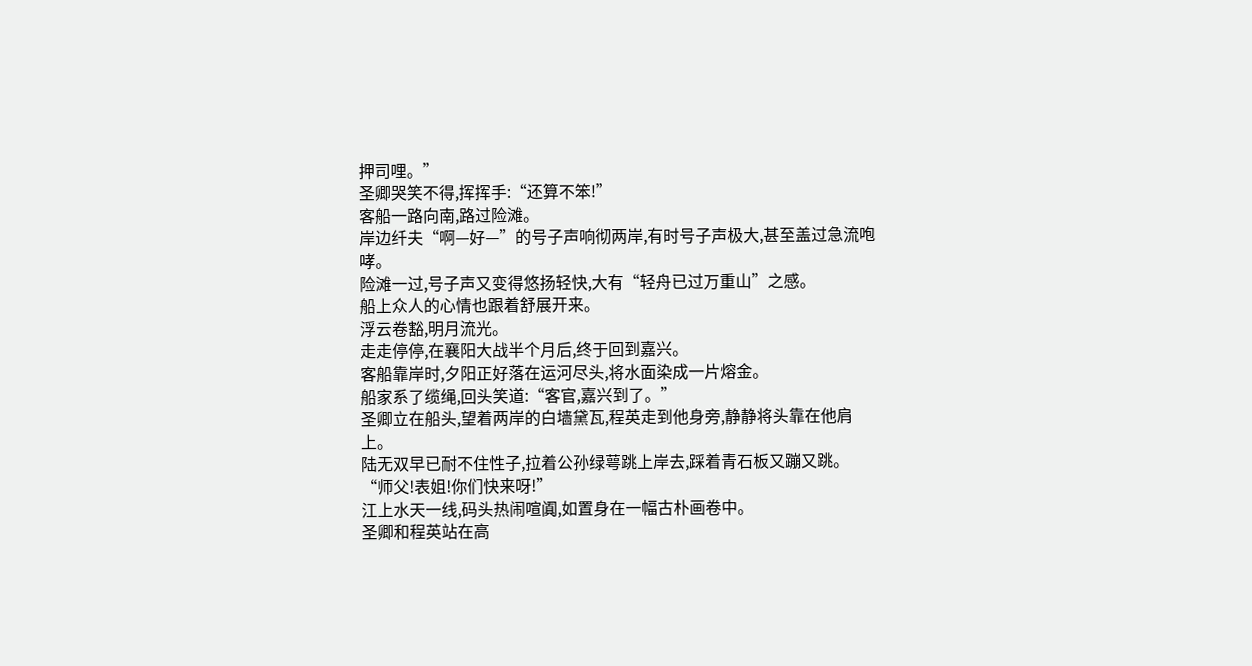押司哩。”
圣卿哭笑不得,挥挥手:“还算不笨!”
客船一路向南,路过险滩。
岸边纤夫“啊—好—”的号子声响彻两岸,有时号子声极大,甚至盖过急流咆哮。
险滩一过,号子声又变得悠扬轻快,大有“轻舟已过万重山”之感。
船上众人的心情也跟着舒展开来。
浮云卷豁,明月流光。
走走停停,在襄阳大战半个月后,终于回到嘉兴。
客船靠岸时,夕阳正好落在运河尽头,将水面染成一片熔金。
船家系了缆绳,回头笑道:“客官,嘉兴到了。”
圣卿立在船头,望着两岸的白墙黛瓦,程英走到他身旁,静静将头靠在他肩上。
陆无双早已耐不住性子,拉着公孙绿萼跳上岸去,踩着青石板又蹦又跳。
“师父!表姐!你们快来呀!”
江上水天一线,码头热闹喧阗,如置身在一幅古朴画卷中。
圣卿和程英站在高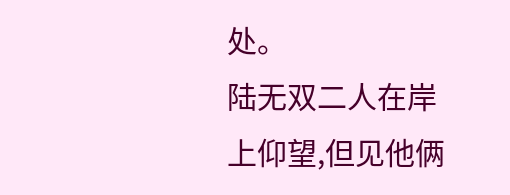处。
陆无双二人在岸上仰望,但见他俩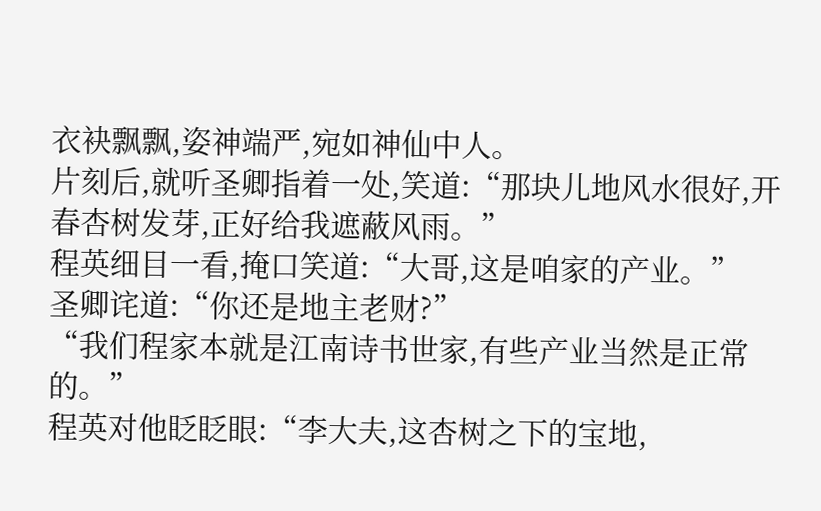衣袂飘飘,姿神端严,宛如神仙中人。
片刻后,就听圣卿指着一处,笑道:“那块儿地风水很好,开春杏树发芽,正好给我遮蔽风雨。”
程英细目一看,掩口笑道:“大哥,这是咱家的产业。”
圣卿诧道:“你还是地主老财?”
“我们程家本就是江南诗书世家,有些产业当然是正常的。”
程英对他眨眨眼:“李大夫,这杏树之下的宝地,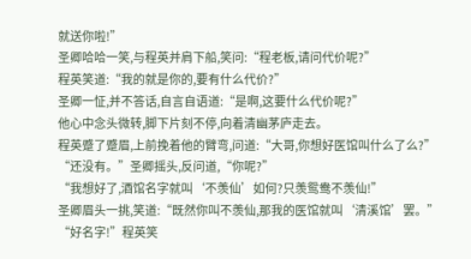就送你啦!”
圣卿哈哈一笑,与程英并肩下船,笑问:“程老板,请问代价呢?”
程英笑道:“我的就是你的,要有什么代价?”
圣卿一怔,并不答话,自言自语道:“是啊,这要什么代价呢?”
他心中念头微转,脚下片刻不停,向着清幽茅庐走去。
程英蹙了蹙眉,上前挽着他的臂弯,问道:“大哥,你想好医馆叫什么了么?”
“还没有。”圣卿摇头,反问道,“你呢?”
“我想好了,酒馆名字就叫‘不羡仙’如何?只羡鸳鸯不羡仙!”
圣卿眉头一挑,笑道:“既然你叫不羡仙,那我的医馆就叫‘清溪馆’罢。”
“好名字!”程英笑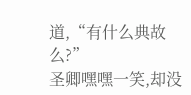道,“有什么典故么?”
圣卿嘿嘿一笑,却没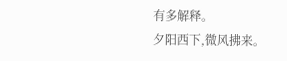有多解释。
夕阳西下,微风拂来。